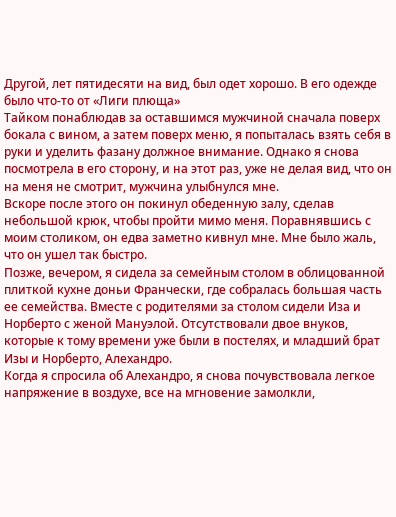Другой, лет пятидесяти на вид, был одет хорошо. В его одежде было что-то от «Лиги плюща»
Тайком понаблюдав за оставшимся мужчиной сначала поверх бокала с вином, а затем поверх меню, я попыталась взять себя в руки и уделить фазану должное внимание. Однако я снова посмотрела в его сторону, и на этот раз, уже не делая вид, что он на меня не смотрит, мужчина улыбнулся мне.
Вскоре после этого он покинул обеденную залу, сделав небольшой крюк, чтобы пройти мимо меня. Поравнявшись с моим столиком, он едва заметно кивнул мне. Мне было жаль, что он ушел так быстро.
Позже, вечером, я сидела за семейным столом в облицованной плиткой кухне доньи Франчески, где собралась большая часть ее семейства. Вместе с родителями за столом сидели Иза и Норберто с женой Мануэлой. Отсутствовали двое внуков, которые к тому времени уже были в постелях, и младший брат Изы и Норберто, Алехандро.
Когда я спросила об Алехандро, я снова почувствовала легкое напряжение в воздухе, все на мгновение замолкли,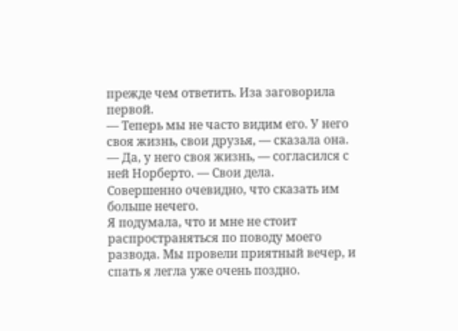прежде чем ответить. Иза заговорила первой.
— Теперь мы не часто видим его. У него своя жизнь, свои друзья, — сказала она.
— Да, у него своя жизнь, — согласился с ней Норберто. — Свои дела.
Совершенно очевидно, что сказать им больше нечего.
Я подумала, что и мне не стоит распространяться по поводу моего развода. Мы провели приятный вечер, и спать я легла уже очень поздно.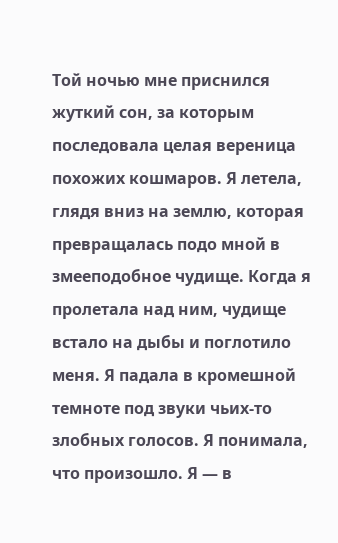Той ночью мне приснился жуткий сон, за которым последовала целая вереница похожих кошмаров. Я летела, глядя вниз на землю, которая превращалась подо мной в змееподобное чудище. Когда я пролетала над ним, чудище встало на дыбы и поглотило меня. Я падала в кромешной темноте под звуки чьих-то злобных голосов. Я понимала, что произошло. Я — в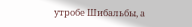утробе Шибальбы, а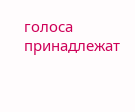голоса принадлежат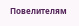Повелителям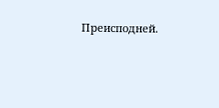Преисподней.